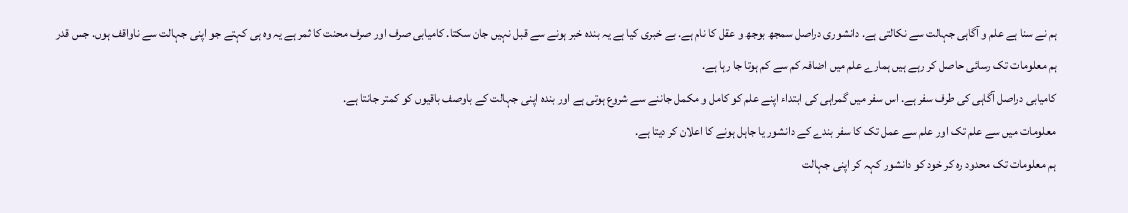ہم نے سنا ہے علم و آگاہی جہالت سے نکالتی ہے. دانشوری دراصل سمجھ بوجھ و عقل کا نام ہے. بے خبری کیا ہے یہ بندہ خبر ہونے سے قبل نہیں جان سکتا. کامیابی صرف اور صرف محنت کا ثمر ہے یہ وہ ہی کہتے جو اپنی جہالت سے ناواقف ہوں. جس قدر ہم معلومات تک رسائی حاصل کر رہے ہیں ہمارے علم میں اضافہ کم سے کم ہوتا جا رہا ہے.
کامیابی دراصل آگاہی کی طرف سفر ہے. اس سفر میں گمراہی کی ابتداء اپنے علم کو کامل و مکمل جاننے سے شروع ہوتی ہے اور بندہ اپنی جہالت کے باوصف باقیوں کو کمتر جانتا ہے.
معلومات میں سے علم تک اور علم سے عمل تک کا سفر بندے کے دانشور یا جاہل ہونے کا اعلان کر دیتا ہے.
ہم معلومات تک محدود رہ کر خود کو دانشور کہہ کر اپنی جہالت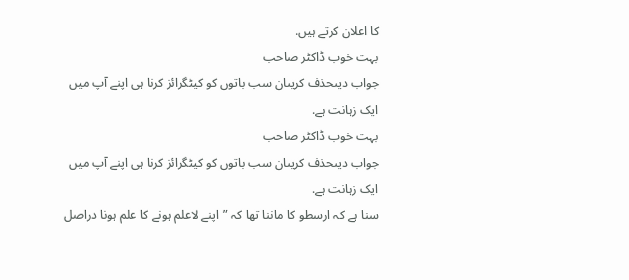کا اعلان کرتے ہیں.
بہت خوب ڈاکٹر صاحب
جواب دیںحذف کریںان سب باتوں کو کیٹگرائز کرنا ہی اپنے آپ میں ایک زہانت ہے.
بہت خوب ڈاکٹر صاحب
جواب دیںحذف کریںان سب باتوں کو کیٹگرائز کرنا ہی اپنے آپ میں ایک زہانت ہے.
سنا ہے کہ ارسطو کا ماننا تھا کہ ”اپنے لاعلم ہونے کا علم ہونا دراصل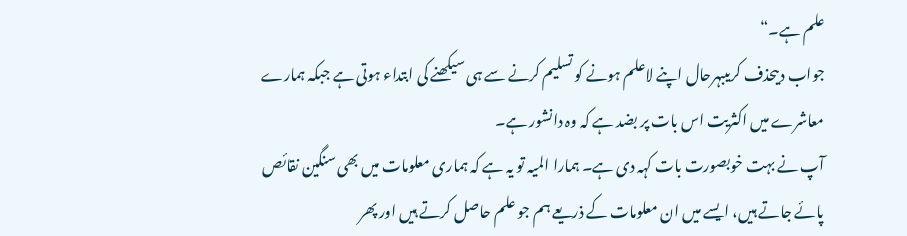علم ہے۔“
جواب دیںحذف کریںبہرحال اپنے لاعلم ہونے کو تسلیم کرنے سے ہی سیکھنے کی ابتداء ہوتی ہے جبکہ ہمارے معاشرے میں اکثریت اس بات پر بضد ہے کہ وہ دانشور ہے۔
آپ نے بہت خوبصورت بات کہہ دی ہے۔ ہمارا المیہ تو یہ ہے کہ ہماری معلومات میں بھی سنگین نقائص پائے جاتے ہیں، ایسے میں ان معلومات کے ذریعے ہم جو علم حاصل کرتے ہیں اور پھر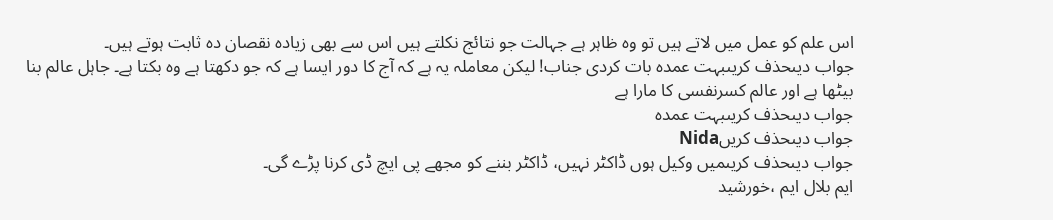اس علم کو عمل میں لاتے ہیں تو وہ ظاہر ہے جہالت جو نتائج نکلتے ہیں اس سے بھی زیادہ نقصان دہ ثابت ہوتے ہیں۔
جواب دیںحذف کریںبہت عمدہ بات کردی جناب! لیکن معاملہ یہ ہے کہ آج کا دور ایسا ہے کہ جو دکھتا ہے وہ بکتا ہے۔ جاہل عالم بنا بیٹھا ہے اور عالم کسرنفسی کا مارا ہے
جواب دیںحذف کریںبہت عمدہ
جواب دیںحذف کریںNida
جواب دیںحذف کریںمیں وکیل ہوں ڈاکٹر نہیں، ڈاکٹر بننے کو مجھے پی ایچ ڈی کرنا پڑے گی۔
ایم بلال ایم ،خورشید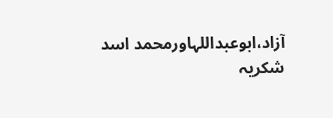آزاد،ابوعبداللہاورمحمد اسد شکریہ